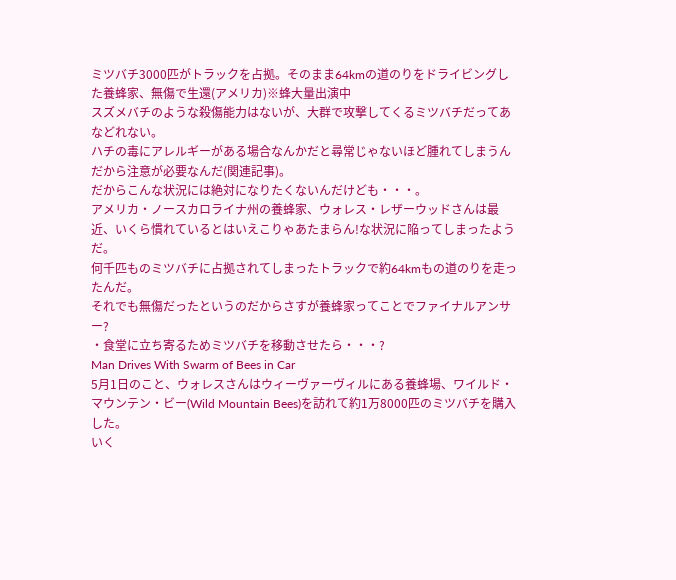ミツバチ3000匹がトラックを占拠。そのまま64kmの道のりをドライビングした養蜂家、無傷で生還(アメリカ)※蜂大量出演中
スズメバチのような殺傷能力はないが、大群で攻撃してくるミツバチだってあなどれない。
ハチの毒にアレルギーがある場合なんかだと尋常じゃないほど腫れてしまうんだから注意が必要なんだ(関連記事)。
だからこんな状況には絶対になりたくないんだけども・・・。
アメリカ・ノースカロライナ州の養蜂家、ウォレス・レザーウッドさんは最近、いくら慣れているとはいえこりゃあたまらん!な状況に陥ってしまったようだ。
何千匹ものミツバチに占拠されてしまったトラックで約64kmもの道のりを走ったんだ。
それでも無傷だったというのだからさすが養蜂家ってことでファイナルアンサー?
・食堂に立ち寄るためミツバチを移動させたら・・・?
Man Drives With Swarm of Bees in Car
5月1日のこと、ウォレスさんはウィーヴァーヴィルにある養蜂場、ワイルド・マウンテン・ビー(Wild Mountain Bees)を訪れて約1万8000匹のミツバチを購入した。
いく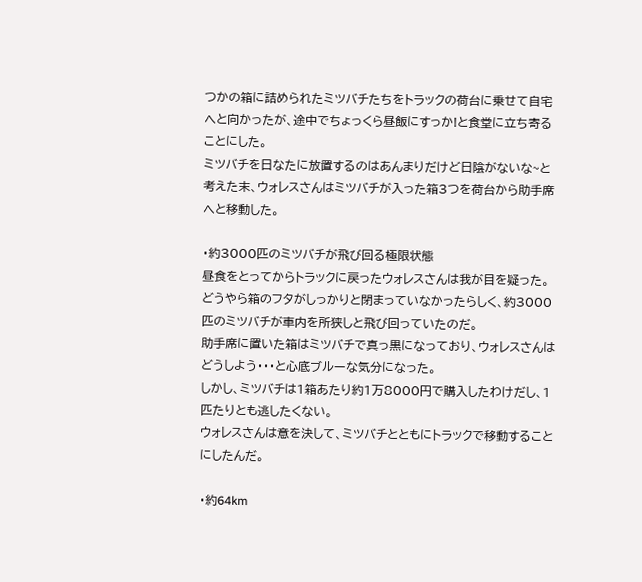つかの箱に詰められたミツバチたちをトラックの荷台に乗せて自宅へと向かったが、途中でちょっくら昼飯にすっか!と食堂に立ち寄ることにした。
ミツバチを日なたに放置するのはあんまりだけど日陰がないな~と考えた末、ウォレスさんはミツバチが入った箱3つを荷台から助手席へと移動した。

・約3000匹のミツバチが飛び回る極限状態
昼食をとってからトラックに戻ったウォレスさんは我が目を疑った。
どうやら箱のフタがしっかりと閉まっていなかったらしく、約3000匹のミツバチが車内を所狭しと飛び回っていたのだ。
助手席に置いた箱はミツバチで真っ黒になっており、ウォレスさんはどうしよう・・・と心底ブルーな気分になった。
しかし、ミツバチは1箱あたり約1万8000円で購入したわけだし、1匹たりとも逃したくない。
ウォレスさんは意を決して、ミツバチとともにトラックで移動することにしたんだ。

・約64km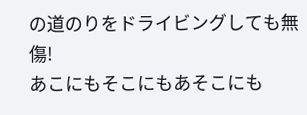の道のりをドライビングしても無傷!
あこにもそこにもあそこにも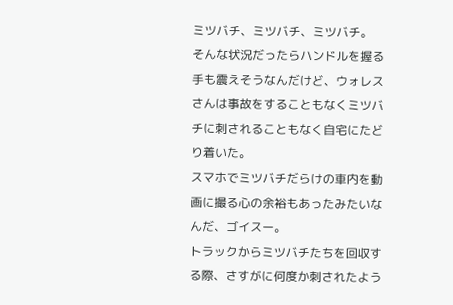ミツバチ、ミツバチ、ミツバチ。
そんな状況だったらハンドルを握る手も震えそうなんだけど、ウォレスさんは事故をすることもなくミツバチに刺されることもなく自宅にたどり着いた。
スマホでミツバチだらけの車内を動画に撮る心の余裕もあったみたいなんだ、ゴイスー。
トラックからミツバチたちを回収する際、さすがに何度か刺されたよう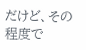だけど、その程度で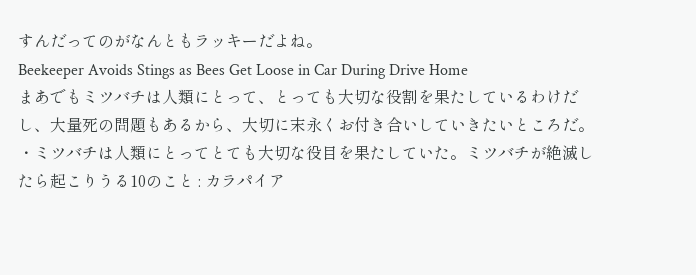すんだってのがなんともラッキーだよね。
Beekeeper Avoids Stings as Bees Get Loose in Car During Drive Home
まあでもミツバチは人類にとって、とっても大切な役割を果たしているわけだし、大量死の問題もあるから、大切に末永くお付き合いしていきたいところだ。
・ミツバチは人類にとってとても大切な役目を果たしていた。ミツバチが絶滅したら起こりうる10のこと : カラパイア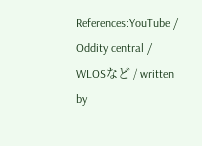References:YouTube / Oddity central / WLOSなど / written by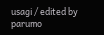usagi / edited by parumo